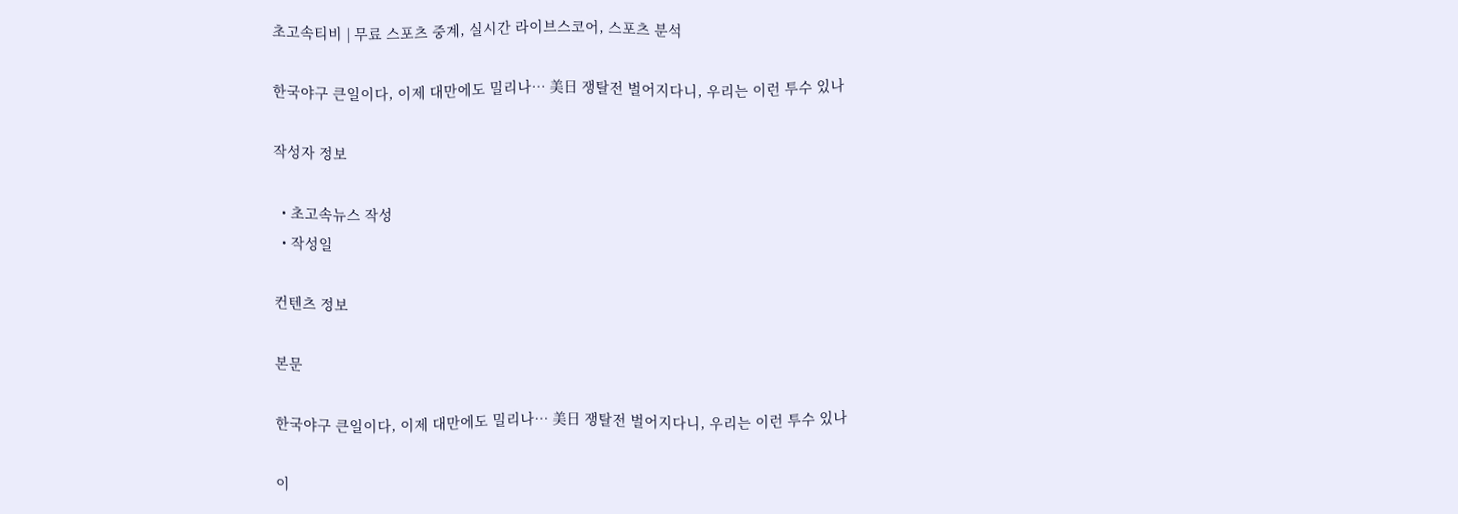초고속티비 | 무료 스포츠 중계, 실시간 라이브스코어, 스포츠 분석

한국야구 큰일이다, 이제 대만에도 밀리나… 美日 쟁탈전 벌어지다니, 우리는 이런 투수 있나

작성자 정보

  • 초고속뉴스 작성
  • 작성일

컨텐츠 정보

본문

한국야구 큰일이다, 이제 대만에도 밀리나… 美日 쟁탈전 벌어지다니, 우리는 이런 투수 있나

이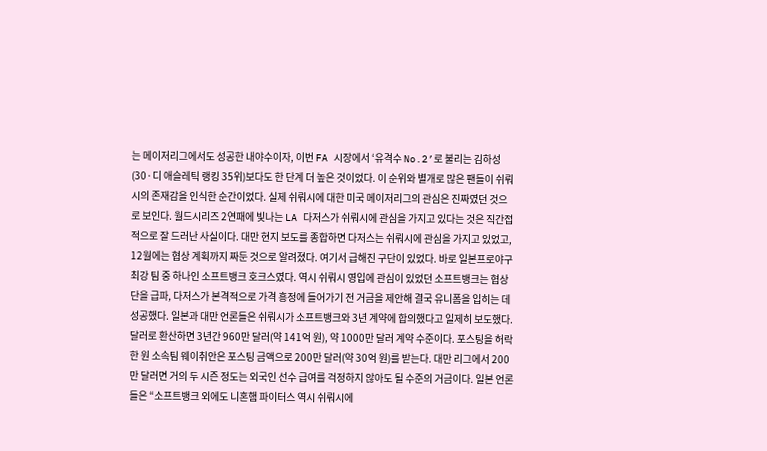는 메이저리그에서도 성공한 내야수이자, 이번 FA 시장에서 ‘유격수 No.2’로 불리는 김하성(30·디 애슬레틱 랭킹 35위)보다도 한 단계 더 높은 것이었다. 이 순위와 별개로 많은 팬들이 쉬뤄시의 존재감을 인식한 순간이었다. 실제 쉬뤄시에 대한 미국 메이저리그의 관심은 진짜였던 것으로 보인다. 월드시리즈 2연패에 빛나는 LA 다저스가 쉬뤄시에 관심을 가지고 있다는 것은 직간접적으로 잘 드러난 사실이다. 대만 현지 보도를 종합하면 다저스는 쉬뤄시에 관심을 가지고 있었고, 12월에는 협상 계획까지 짜둔 것으로 알려졌다. 여기서 급해진 구단이 있었다. 바로 일본프로야구 최강 팀 중 하나인 소프트뱅크 호크스였다. 역시 쉬뤄시 영입에 관심이 있었던 소프트뱅크는 협상단을 급파, 다저스가 본격적으로 가격 흥정에 들어가기 전 거금을 제안해 결국 유니폼을 입히는 데 성공했다. 일본과 대만 언론들은 쉬뤄시가 소프트뱅크와 3년 계약에 합의했다고 일제히 보도했다. 달러로 환산하면 3년간 960만 달러(약 141억 원), 약 1000만 달러 계약 수준이다. 포스팅을 허락한 원 소속팀 웨이취안은 포스팅 금액으로 200만 달러(약 30억 원)를 받는다. 대만 리그에서 200만 달러면 거의 두 시즌 정도는 외국인 선수 급여를 걱정하지 않아도 될 수준의 거금이다. 일본 언론들은 “소프트뱅크 외에도 니혼햄 파이터스 역시 쉬뤄시에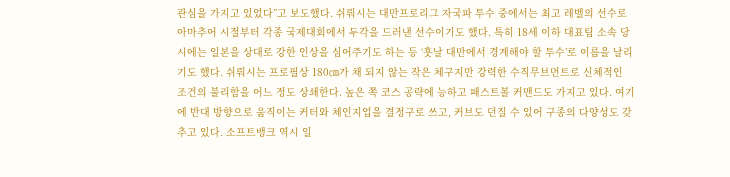관심을 가지고 있었다”고 보도했다. 쉬뤄시는 대만프로리그 자국파 투수 중에서는 최고 레벨의 선수로 아마추어 시절부터 각종 국제대회에서 두각을 드러낸 선수이기도 했다. 특히 18세 이하 대표팀 소속 당시에는 일본을 상대로 강한 인상을 심어주기도 하는 등 ‘훗날 대만에서 경계해야 할 투수’로 이름을 날리기도 했다. 쉬뤄시는 프로필상 180㎝가 채 되지 않는 작은 체구지만 강력한 수직무브먼트로 신체적인 조건의 불리함을 어느 정도 상쇄한다. 높은 쪽 코스 공략에 능하고 패스트볼 커맨드도 가지고 있다. 여기에 반대 방향으로 움직이는 커터와 체인지업을 결정구로 쓰고, 커브도 던질 수 있어 구종의 다양성도 갖추고 있다. 소프트뱅크 역시 일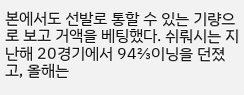본에서도 선발로 통할 수 있는 기량으로 보고 거액을 베팅했다. 쉬뤄시는 지난해 20경기에서 94⅔이닝을 던졌고, 올해는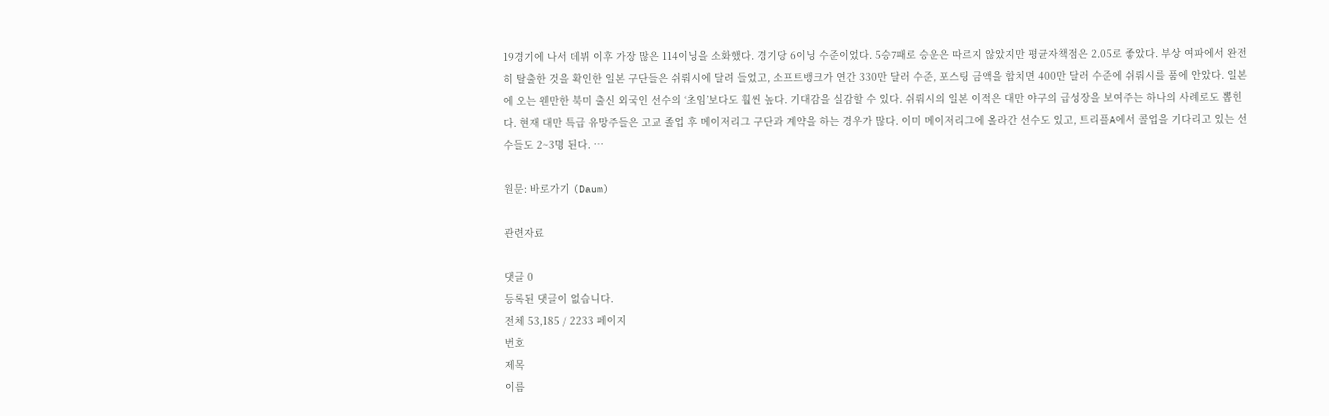19경기에 나서 데뷔 이후 가장 많은 114이닝을 소화했다. 경기당 6이닝 수준이었다. 5승7패로 승운은 따르지 않았지만 평균자책점은 2.05로 좋았다. 부상 여파에서 완전히 탈출한 것을 확인한 일본 구단들은 쉬뤄시에 달려 들었고, 소프트뱅크가 연간 330만 달러 수준, 포스팅 금액을 합치면 400만 달러 수준에 쉬뤄시를 품에 안았다. 일본에 오는 웬만한 북미 출신 외국인 선수의 ‘초임’보다도 훨씬 높다. 기대감을 실감할 수 있다. 쉬뤄시의 일본 이적은 대만 야구의 급성장을 보여주는 하나의 사례로도 뽑힌다. 현재 대만 특급 유망주들은 고교 졸업 후 메이저리그 구단과 계약을 하는 경우가 많다. 이미 메이저리그에 올라간 선수도 있고, 트리플A에서 콜업을 기다리고 있는 선수들도 2~3명 된다. …

원문: 바로가기 (Daum)

관련자료

댓글 0
등록된 댓글이 없습니다.
전체 53,185 / 2233 페이지
번호
제목
이름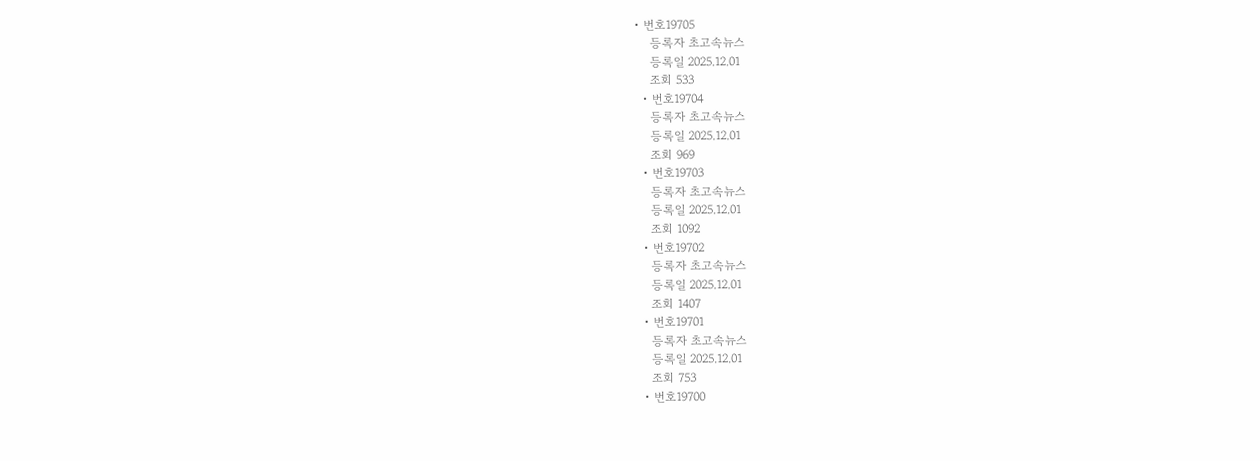• 번호19705
    등록자 초고속뉴스
    등록일 2025.12.01
    조회 533
  • 번호19704
    등록자 초고속뉴스
    등록일 2025.12.01
    조회 969
  • 번호19703
    등록자 초고속뉴스
    등록일 2025.12.01
    조회 1092
  • 번호19702
    등록자 초고속뉴스
    등록일 2025.12.01
    조회 1407
  • 번호19701
    등록자 초고속뉴스
    등록일 2025.12.01
    조회 753
  • 번호19700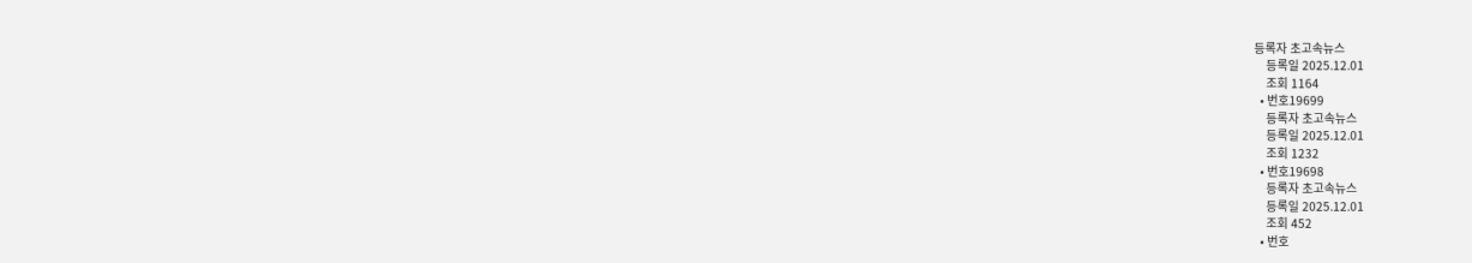등록자 초고속뉴스
    등록일 2025.12.01
    조회 1164
  • 번호19699
    등록자 초고속뉴스
    등록일 2025.12.01
    조회 1232
  • 번호19698
    등록자 초고속뉴스
    등록일 2025.12.01
    조회 452
  • 번호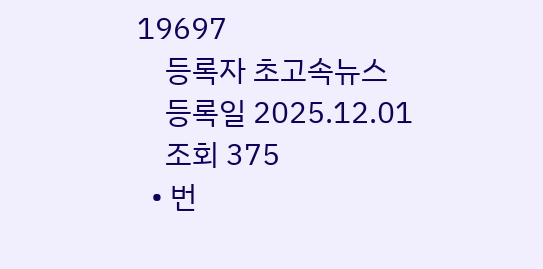19697
    등록자 초고속뉴스
    등록일 2025.12.01
    조회 375
  • 번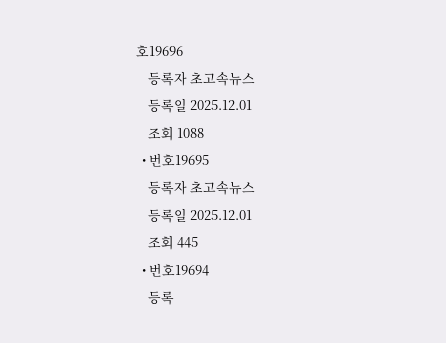호19696
    등록자 초고속뉴스
    등록일 2025.12.01
    조회 1088
  • 번호19695
    등록자 초고속뉴스
    등록일 2025.12.01
    조회 445
  • 번호19694
    등록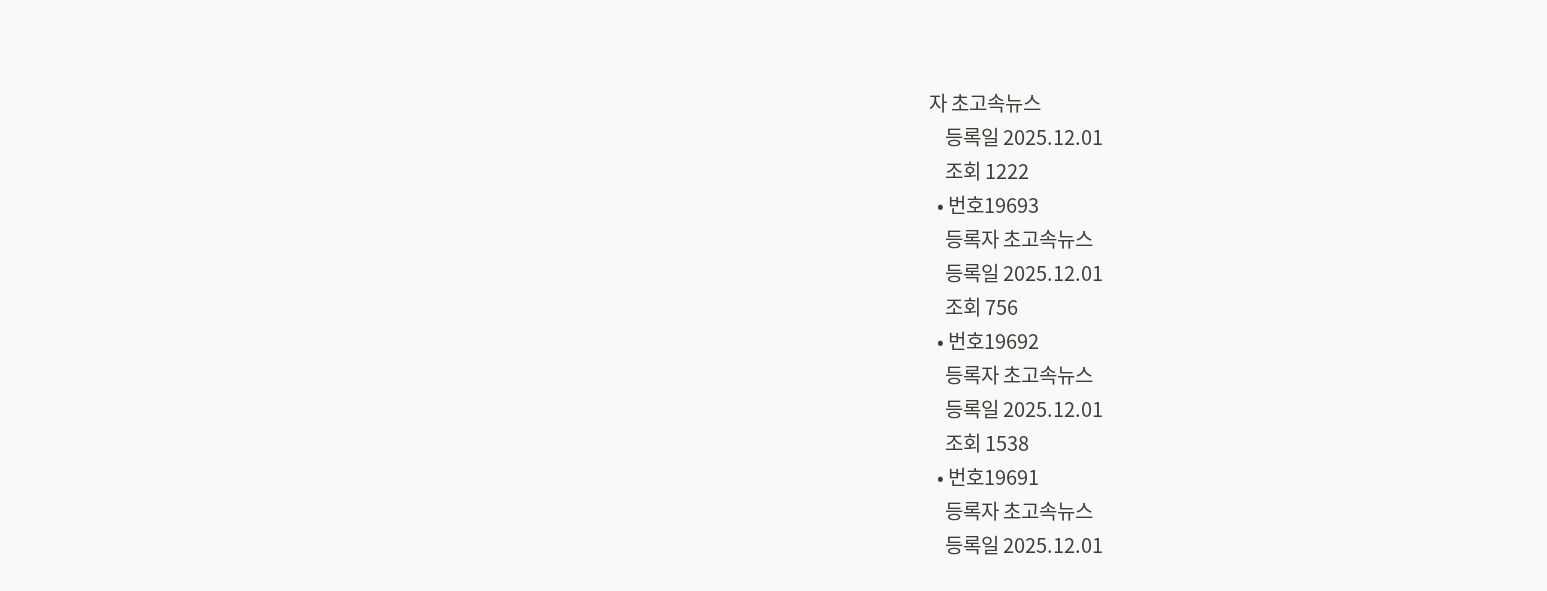자 초고속뉴스
    등록일 2025.12.01
    조회 1222
  • 번호19693
    등록자 초고속뉴스
    등록일 2025.12.01
    조회 756
  • 번호19692
    등록자 초고속뉴스
    등록일 2025.12.01
    조회 1538
  • 번호19691
    등록자 초고속뉴스
    등록일 2025.12.01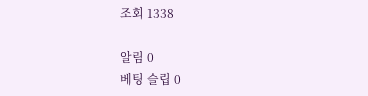조회 1338

알림 0
베팅 슬립 0